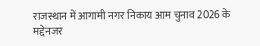राजस्थान में आगामी नगर निकाय आम चुनाव 2026 के मद्देनजर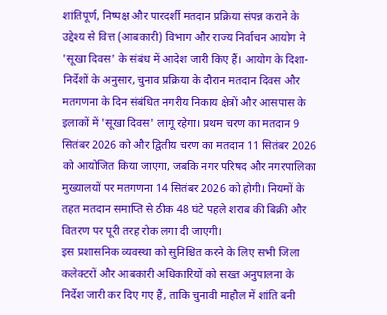शांतिपूर्ण, निष्पक्ष और पारदर्शी मतदान प्रक्रिया संपन्न कराने के उद्देश्य से वित्त (आबकारी) विभाग और राज्य निर्वाचन आयोग ने 'सूखा दिवस' के संबंध में आदेश जारी किए हैं। आयोग के दिशा-निर्देशों के अनुसार, चुनाव प्रक्रिया के दौरान मतदान दिवस और मतगणना के दिन संबंधित नगरीय निकाय क्षेत्रों और आसपास के इलाकों में 'सूखा दिवस' लागू रहेगा। प्रथम चरण का मतदान 9 सितंबर 2026 को और द्वितीय चरण का मतदान 11 सितंबर 2026 को आयोजित किया जाएगा, जबकि नगर परिषद और नगरपालिका मुख्यालयों पर मतगणना 14 सितंबर 2026 को होगी। नियमों के तहत मतदान समाप्ति से ठीक 48 घंटे पहले शराब की बिक्री और वितरण पर पूरी तरह रोक लगा दी जाएगी।
इस प्रशासनिक व्यवस्था को सुनिश्चित करने के लिए सभी जिला कलेक्टरों और आबकारी अधिकारियों को सख्त अनुपालना के निर्देश जारी कर दिए गए हैं, ताकि चुनावी माहौल में शांति बनी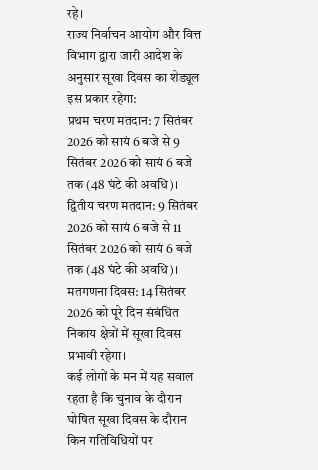रहे।
राज्य निर्वाचन आयोग और वित्त विभाग द्वारा जारी आदेश के अनुसार सूखा दिवस का शेड्यूल इस प्रकार रहेगा:
प्रथम चरण मतदान: 7 सितंबर 2026 को सायं 6 बजे से 9 सितंबर 2026 को सायं 6 बजे तक (48 घंटे की अवधि)।
द्वितीय चरण मतदान: 9 सितंबर 2026 को सायं 6 बजे से 11 सितंबर 2026 को सायं 6 बजे तक (48 घंटे की अवधि)।
मतगणना दिवस: 14 सितंबर 2026 को पूरे दिन संबंधित निकाय क्षेत्रों में सूखा दिवस प्रभावी रहेगा।
कई लोगों के मन में यह सवाल रहता है कि चुनाव के दौरान घोषित सूखा दिवस के दौरान किन गतिविधियों पर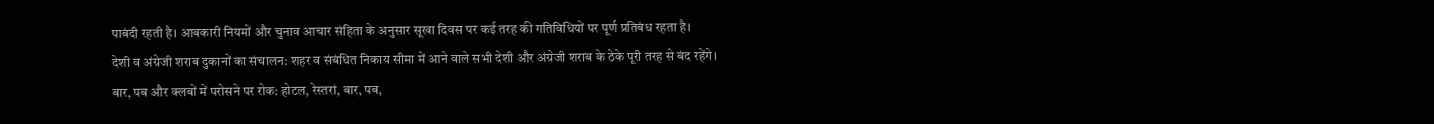पाबंदी रहती है। आबकारी नियमों और चुनाव आचार संहिता के अनुसार सूखा दिवस पर कई तरह की गतिविधियों पर पूर्ण प्रतिबंध रहता है।
देशी व अंग्रेजी शराब दुकानों का संचालन: शहर व संबंधित निकाय सीमा में आने वाले सभी देशी और अंग्रेजी शराब के ठेके पूरी तरह से बंद रहेंगे।
बार, पब और क्लबों में परोसने पर रोक: होटल, रेस्तरां, बार, पब,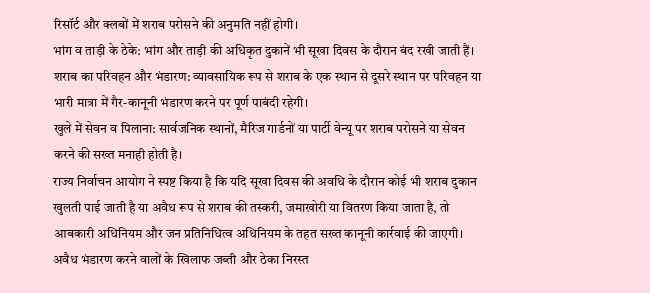रिसॉर्ट और क्लबों में शराब परोसने की अनुमति नहीं होगी।
भांग व ताड़ी के ठेके: भांग और ताड़ी की अधिकृत दुकानें भी सूखा दिवस के दौरान बंद रखी जाती हैं।
शराब का परिवहन और भंडारण: व्यावसायिक रूप से शराब के एक स्थान से दूसरे स्थान पर परिवहन या भारी मात्रा में गैर-कानूनी भंडारण करने पर पूर्ण पाबंदी रहेगी।
खुले में सेवन व पिलाना: सार्वजनिक स्थानों, मैरिज गार्डनों या पार्टी वेन्यू पर शराब परोसने या सेवन करने की सख्त मनाही होती है।
राज्य निर्वाचन आयोग ने स्पष्ट किया है कि यदि सूखा दिवस की अवधि के दौरान कोई भी शराब दुकान खुलती पाई जाती है या अवैध रूप से शराब की तस्करी, जमाखोरी या वितरण किया जाता है, तो आबकारी अधिनियम और जन प्रतिनिधित्व अधिनियम के तहत सख्त कानूनी कार्रवाई की जाएगी। अवैध भंडारण करने वालों के खिलाफ जब्ती और ठेका निरस्त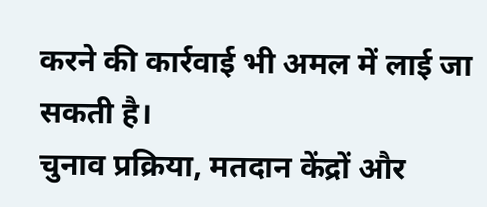करने की कार्रवाई भी अमल में लाई जा सकती है।
चुनाव प्रक्रिया, मतदान केंद्रों और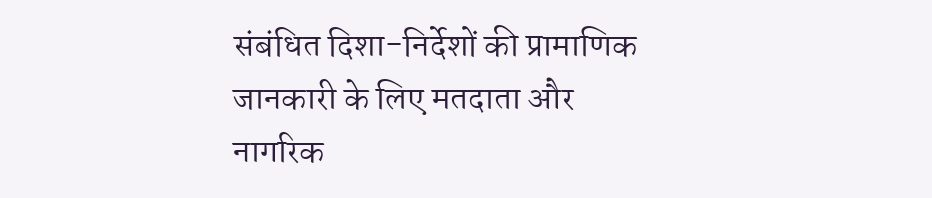संबंधित दिशा-निर्देशों की प्रामाणिक जानकारी के लिए मतदाता और नागरिक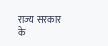राज्य सरकार के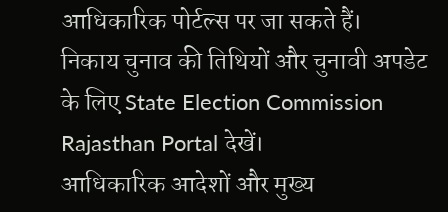आधिकारिक पोर्टल्स पर जा सकते हैं।
निकाय चुनाव की तिथियों और चुनावी अपडेट के लिए State Election Commission Rajasthan Portal देखें।
आधिकारिक आदेशों और मुख्य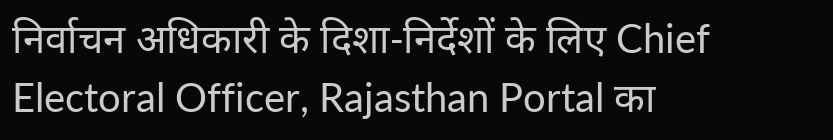निर्वाचन अधिकारी के दिशा-निर्देशों के लिए Chief Electoral Officer, Rajasthan Portal का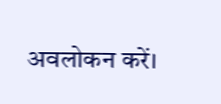अवलोकन करें।